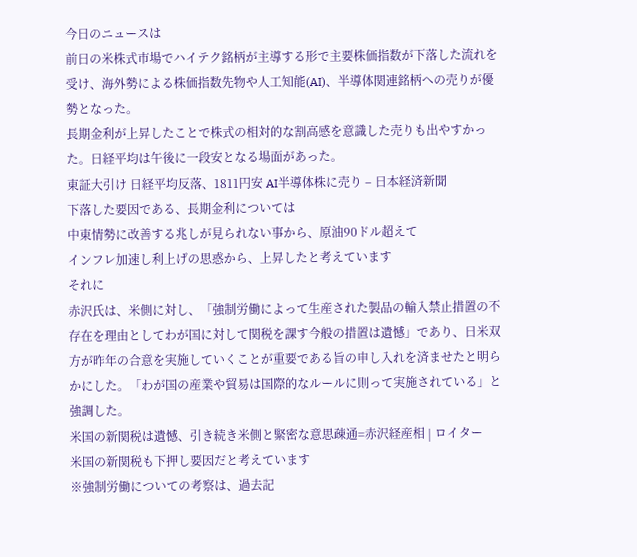今日のニュースは
前日の米株式市場でハイテク銘柄が主導する形で主要株価指数が下落した流れを受け、海外勢による株価指数先物や人工知能(AI)、半導体関連銘柄への売りが優勢となった。
長期金利が上昇したことで株式の相対的な割高感を意識した売りも出やすかった。日経平均は午後に一段安となる場面があった。
東証大引け 日経平均反落、1811円安 AI半導体株に売り – 日本経済新聞
下落した要因である、長期金利については
中東情勢に改善する兆しが見られない事から、原油90ドル超えて
インフレ加速し利上げの思惑から、上昇したと考えています
それに
赤沢氏は、米側に対し、「強制労働によって生産された製品の輸入禁止措置の不存在を理由としてわが国に対して関税を課す今般の措置は遺憾」であり、日米双方が昨年の合意を実施していくことが重要である旨の申し入れを済ませたと明らかにした。「わが国の産業や貿易は国際的なルールに則って実施されている」と強調した。
米国の新関税は遺憾、引き続き米側と緊密な意思疎通=赤沢経産相 | ロイター
米国の新関税も下押し要因だと考えています
※強制労働についての考察は、過去記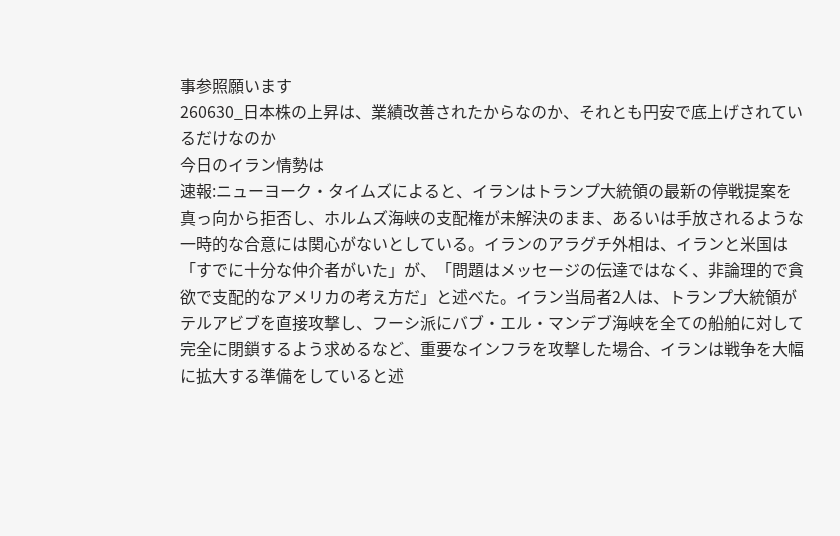事参照願います
260630_日本株の上昇は、業績改善されたからなのか、それとも円安で底上げされているだけなのか
今日のイラン情勢は
速報:ニューヨーク・タイムズによると、イランはトランプ大統領の最新の停戦提案を真っ向から拒否し、ホルムズ海峡の支配権が未解決のまま、あるいは手放されるような一時的な合意には関心がないとしている。イランのアラグチ外相は、イランと米国は「すでに十分な仲介者がいた」が、「問題はメッセージの伝達ではなく、非論理的で貪欲で支配的なアメリカの考え方だ」と述べた。イラン当局者2人は、トランプ大統領がテルアビブを直接攻撃し、フーシ派にバブ・エル・マンデブ海峡を全ての船舶に対して完全に閉鎖するよう求めるなど、重要なインフラを攻撃した場合、イランは戦争を大幅に拡大する準備をしていると述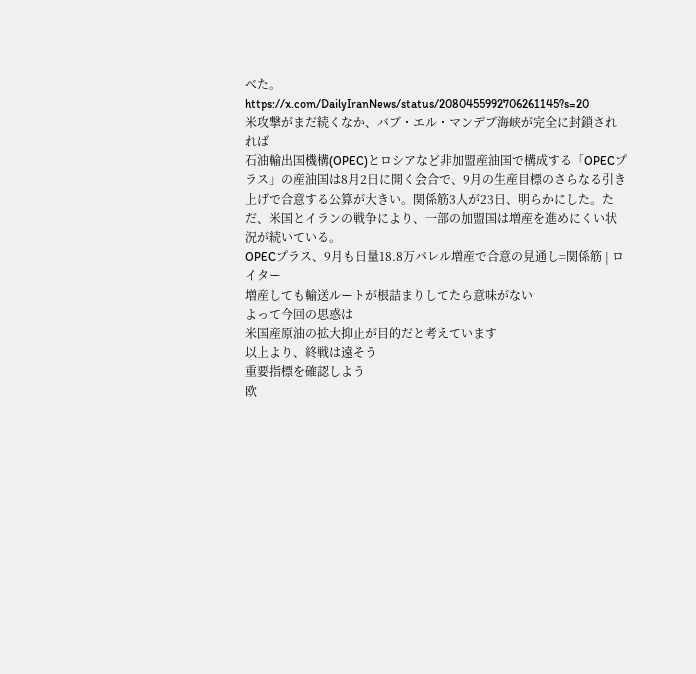べた。
https://x.com/DailyIranNews/status/2080455992706261145?s=20
米攻撃がまだ続くなか、バブ・エル・マンデブ海峡が完全に封鎖されれば
石油輸出国機構(OPEC)とロシアなど非加盟産油国で構成する「OPECプラス」の産油国は8月2日に開く会合で、9月の生産目標のさらなる引き上げで合意する公算が大きい。関係筋3人が23日、明らかにした。ただ、米国とイランの戦争により、一部の加盟国は増産を進めにくい状況が続いている。
OPECプラス、9月も日量18.8万バレル増産で合意の見通し=関係筋 | ロイター
増産しても輸送ルートが根詰まりしてたら意味がない
よって今回の思惑は
米国産原油の拡大抑止が目的だと考えています
以上より、終戦は遠そう
重要指標を確認しよう
欧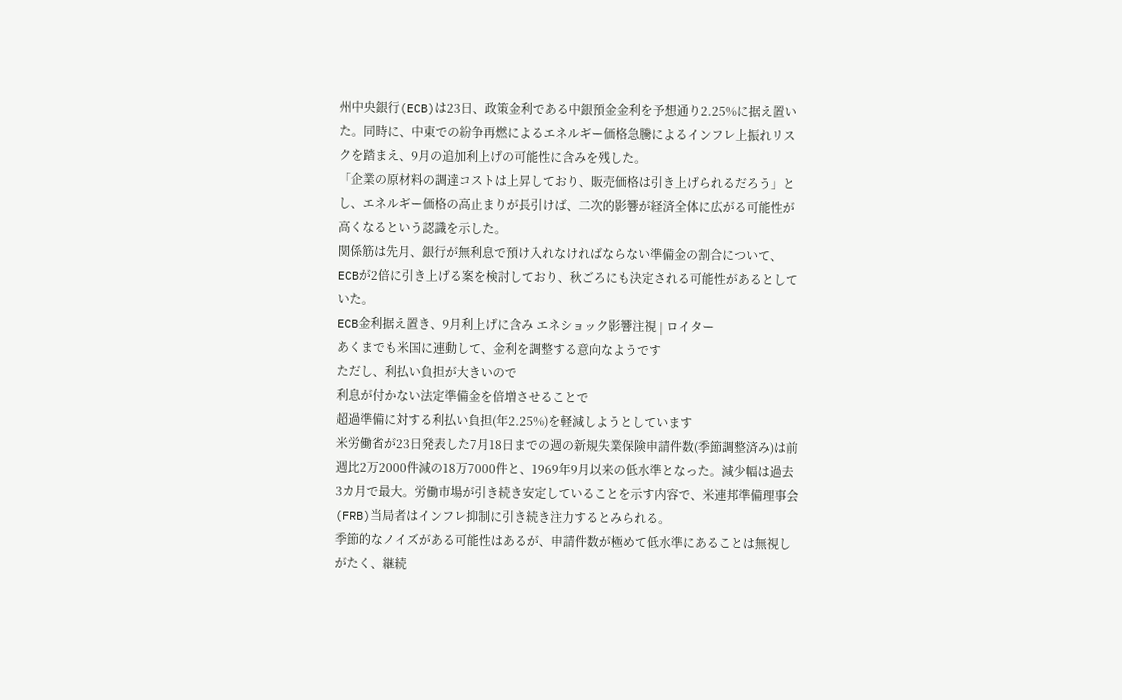州中央銀行(ECB)は23日、政策金利である中銀預金金利を予想通り2.25%に据え置いた。同時に、中東での紛争再燃によるエネルギー価格急騰によるインフレ上振れリスクを踏まえ、9月の追加利上げの可能性に含みを残した。
「企業の原材料の調達コストは上昇しており、販売価格は引き上げられるだろう」とし、エネルギー価格の高止まりが長引けば、二次的影響が経済全体に広がる可能性が高くなるという認識を示した。
関係筋は先月、銀行が無利息で預け入れなければならない準備金の割合について、ECBが2倍に引き上げる案を検討しており、秋ごろにも決定される可能性があるとしていた。
ECB金利据え置き、9月利上げに含み エネショック影響注視 | ロイター
あくまでも米国に連動して、金利を調整する意向なようです
ただし、利払い負担が大きいので
利息が付かない法定準備金を倍増させることで
超過準備に対する利払い負担(年2.25%)を軽減しようとしています
米労働省が23日発表した7月18日までの週の新規失業保険申請件数(季節調整済み)は前週比2万2000件減の18万7000件と、1969年9月以来の低水準となった。減少幅は過去3カ月で最大。労働市場が引き続き安定していることを示す内容で、米連邦準備理事会(FRB)当局者はインフレ抑制に引き続き注力するとみられる。
季節的なノイズがある可能性はあるが、申請件数が極めて低水準にあることは無視しがたく、継続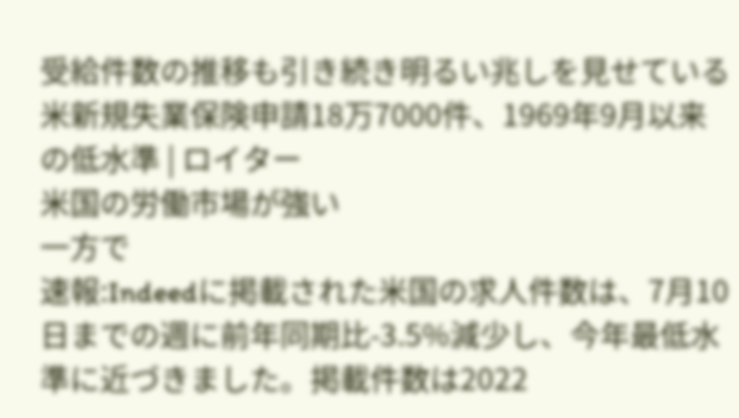受給件数の推移も引き続き明るい兆しを見せている
米新規失業保険申請18万7000件、1969年9月以来の低水準 | ロイター
米国の労働市場が強い
一方で
速報:Indeedに掲載された米国の求人件数は、7月10日までの週に前年同期比-3.5%減少し、今年最低水準に近づきました。掲載件数は2022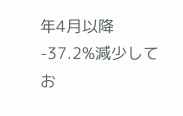年4月以降-37.2%減少してお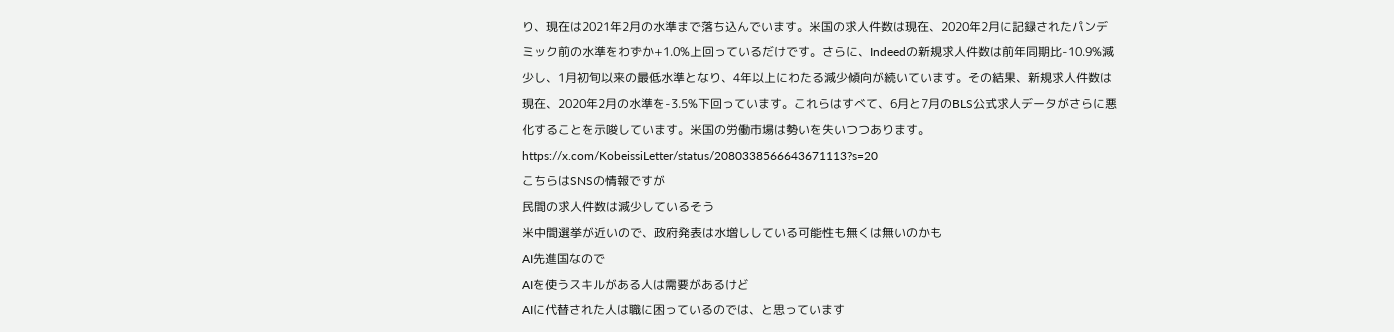り、現在は2021年2月の水準まで落ち込んでいます。米国の求人件数は現在、2020年2月に記録されたパンデミック前の水準をわずか+1.0%上回っているだけです。さらに、Indeedの新規求人件数は前年同期比-10.9%減少し、1月初旬以来の最低水準となり、4年以上にわたる減少傾向が続いています。その結果、新規求人件数は現在、2020年2月の水準を-3.5%下回っています。これらはすべて、6月と7月のBLS公式求人データがさらに悪化することを示唆しています。米国の労働市場は勢いを失いつつあります。
https://x.com/KobeissiLetter/status/2080338566643671113?s=20
こちらはSNSの情報ですが
民間の求人件数は減少しているそう
米中間選挙が近いので、政府発表は水増ししている可能性も無くは無いのかも
AI先進国なので
AIを使うスキルがある人は需要があるけど
AIに代替された人は職に困っているのでは、と思っています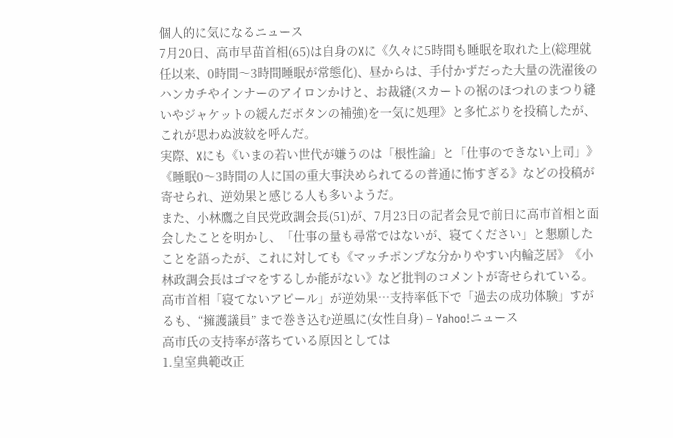個人的に気になるニュース
7月20日、高市早苗首相(65)は自身のXに《久々に5時間も睡眠を取れた上(総理就任以来、0時間〜3時間睡眠が常態化)、昼からは、手付かずだった大量の洗濯後のハンカチやインナーのアイロンかけと、お裁縫(スカートの裾のほつれのまつり縫いやジャケットの緩んだボタンの補強)を一気に処理》と多忙ぶりを投稿したが、これが思わぬ波紋を呼んだ。
実際、Xにも《いまの若い世代が嫌うのは「根性論」と「仕事のできない上司」》《睡眠0〜3時間の人に国の重大事決められてるの普通に怖すぎる》などの投稿が寄せられ、逆効果と感じる人も多いようだ。
また、小林鷹之自民党政調会長(51)が、7月23日の記者会見で前日に高市首相と面会したことを明かし、「仕事の量も尋常ではないが、寝てください」と懇願したことを語ったが、これに対しても《マッチポンプな分かりやすい内輪芝居》《小林政調会長はゴマをするしか能がない》など批判のコメントが寄せられている。
高市首相「寝てないアピール」が逆効果…支持率低下で「過去の成功体験」すがるも、“擁護議員” まで巻き込む逆風に(女性自身) – Yahoo!ニュース
高市氏の支持率が落ちている原因としては
1.皇室典範改正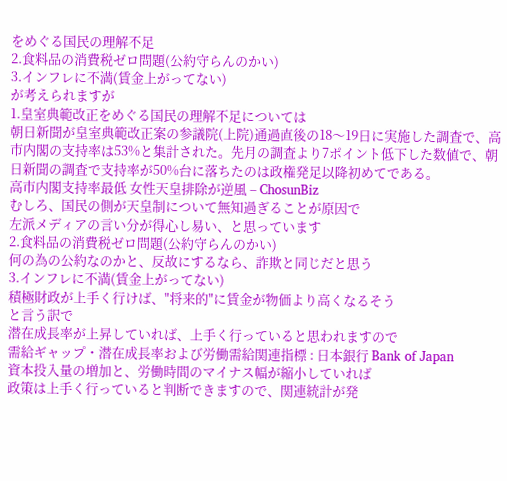をめぐる国民の理解不足
2.食料品の消費税ゼロ問題(公約守らんのかい)
3.インフレに不満(賃金上がってない)
が考えられますが
1.皇室典範改正をめぐる国民の理解不足については
朝日新聞が皇室典範改正案の参議院(上院)通過直後の18〜19日に実施した調査で、高市内閣の支持率は53%と集計された。先月の調査より7ポイント低下した数値で、朝日新聞の調査で支持率が50%台に落ちたのは政権発足以降初めてである。
高市内閣支持率最低 女性天皇排除が逆風 – ChosunBiz
むしろ、国民の側が天皇制について無知過ぎることが原因で
左派メディアの言い分が得心し易い、と思っています
2.食料品の消費税ゼロ問題(公約守らんのかい)
何の為の公約なのかと、反故にするなら、詐欺と同じだと思う
3.インフレに不満(賃金上がってない)
積極財政が上手く行けば、"将来的"に賃金が物価より高くなるそう
と言う訳で
潜在成長率が上昇していれば、上手く行っていると思われますので
需給ギャップ・潜在成長率および労働需給関連指標 : 日本銀行 Bank of Japan
資本投入量の増加と、労働時間のマイナス幅が縮小していれば
政策は上手く行っていると判断できますので、関連統計が発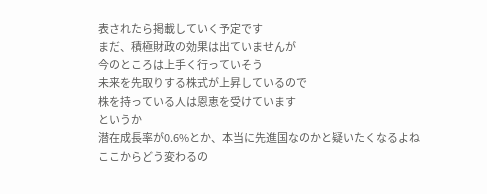表されたら掲載していく予定です
まだ、積極財政の効果は出ていませんが
今のところは上手く行っていそう
未来を先取りする株式が上昇しているので
株を持っている人は恩恵を受けています
というか
潜在成長率が0.6%とか、本当に先進国なのかと疑いたくなるよね
ここからどう変わるの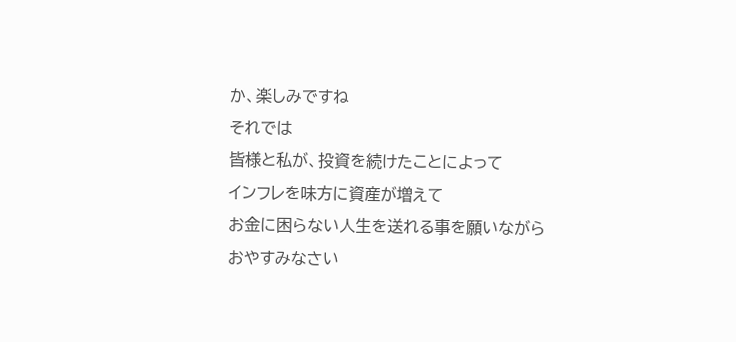か、楽しみですね
それでは
皆様と私が、投資を続けたことによって
インフレを味方に資産が増えて
お金に困らない人生を送れる事を願いながら
おやすみなさい